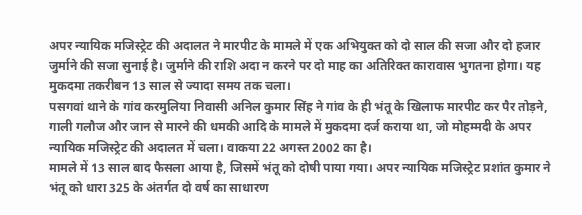अपर न्यायिक मजिस्ट्रेट की अदालत ने मारपीट के मामले में एक अभियुक्त को दो साल की सजा और दो हजार जुर्माने की सजा सुनाई है। जुर्माने की राशि अदा न करने पर दो माह का अतिरिक्त कारावास भुगतना होगा। यह मुकदमा तकरीबन 13 साल से ज्यादा समय तक चला।
पसगवां थाने के गांव करमुलिया निवासी अनिल कुमार सिंह ने गांव के ही भंतू के खिलाफ मारपीट कर पैर तोड़ने, गाली गलौज और जान से मारने की धमकी आदि के मामले में मुकदमा दर्ज कराया था, जो मोहम्मदी के अपर न्यायिक मजिस्ट्रेट की अदालत में चला। वाकया 22 अगस्त 2002 का है।
मामले में 13 साल बाद फैसला आया है, जिसमें भंतू को दोषी पाया गया। अपर न्यायिक मजिस्ट्रेट प्रशांत कुमार ने भंतू को धारा 325 के अंतर्गत दो वर्ष का साधारण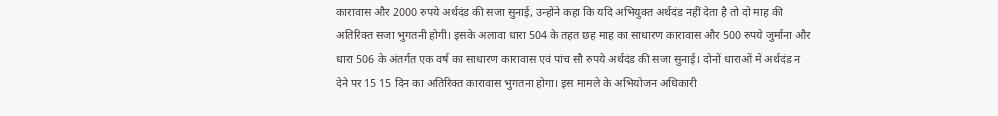कारावास और 2000 रुपये अर्थदंड की सजा सुनाई, उन्होंने कहा कि यदि अभियुक्त अर्थदंड नहीं देता है तो दो माह की अतिरिक्त सजा भुगतनी होगी। इसके अलावा धारा 504 के तहत छह माह का साधारण कारावास और 500 रुपये जुर्माना और धारा 506 के अंतर्गत एक वर्ष का साधारण कारावास एवं पांच सौ रुपये अर्थदंड की सजा सुनाई। दोनों धाराओं में अर्थदंड न देने पर 15 15 दिन का अतिरिक्त कारावास भुगतना होगा। इस मामले के अभियोजन अधिकारी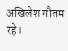अखिलेश गौतम रहे।